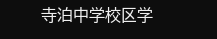寺泊中学校区学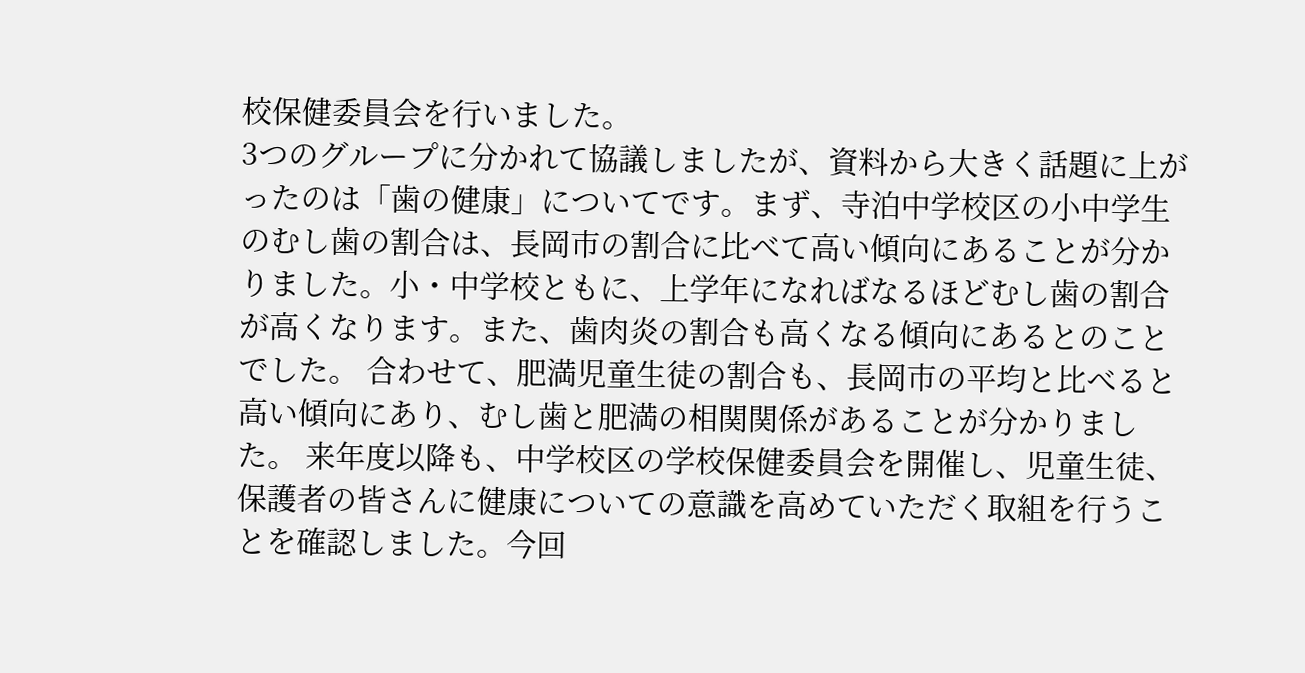校保健委員会を行いました。
3つのグループに分かれて協議しましたが、資料から大きく話題に上がったのは「歯の健康」についてです。まず、寺泊中学校区の小中学生のむし歯の割合は、長岡市の割合に比べて高い傾向にあることが分かりました。小・中学校ともに、上学年になればなるほどむし歯の割合が高くなります。また、歯肉炎の割合も高くなる傾向にあるとのことでした。 合わせて、肥満児童生徒の割合も、長岡市の平均と比べると高い傾向にあり、むし歯と肥満の相関関係があることが分かりました。 来年度以降も、中学校区の学校保健委員会を開催し、児童生徒、保護者の皆さんに健康についての意識を高めていただく取組を行うことを確認しました。今回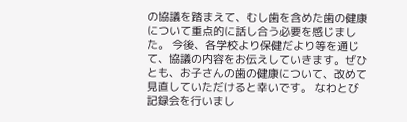の協議を踏まえて、むし歯を含めた歯の健康について重点的に話し合う必要を感じました。 今後、各学校より保健だより等を通じて、協議の内容をお伝えしていきます。ぜひとも、お子さんの歯の健康について、改めて見直していただけると幸いです。 なわとび記録会を行いまし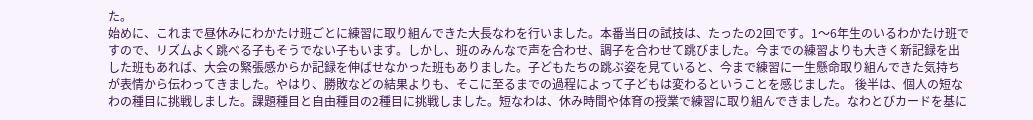た。
始めに、これまで昼休みにわかたけ班ごとに練習に取り組んできた大長なわを行いました。本番当日の試技は、たったの2回です。1〜6年生のいるわかたけ班ですので、リズムよく跳べる子もそうでない子もいます。しかし、班のみんなで声を合わせ、調子を合わせて跳びました。今までの練習よりも大きく新記録を出した班もあれば、大会の緊張感からか記録を伸ばせなかった班もありました。子どもたちの跳ぶ姿を見ていると、今まで練習に一生懸命取り組んできた気持ちが表情から伝わってきました。やはり、勝敗などの結果よりも、そこに至るまでの過程によって子どもは変わるということを感じました。 後半は、個人の短なわの種目に挑戦しました。課題種目と自由種目の2種目に挑戦しました。短なわは、休み時間や体育の授業で練習に取り組んできました。なわとびカードを基に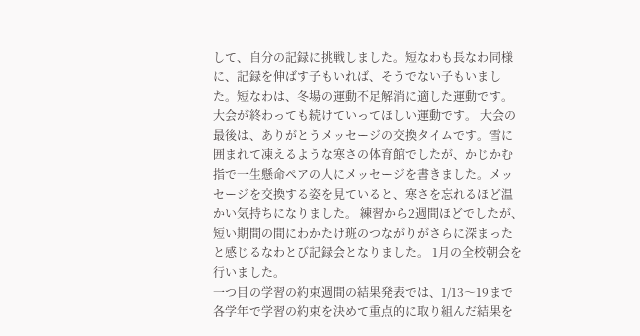して、自分の記録に挑戦しました。短なわも長なわ同様に、記録を伸ばす子もいれば、そうでない子もいました。短なわは、冬場の運動不足解消に適した運動です。大会が終わっても続けていってほしい運動です。 大会の最後は、ありがとうメッセージの交換タイムです。雪に囲まれて凍えるような寒さの体育館でしたが、かじかむ指で一生懸命ペアの人にメッセージを書きました。メッセージを交換する姿を見ていると、寒さを忘れるほど温かい気持ちになりました。 練習から2週間ほどでしたが、短い期間の間にわかたけ班のつながりがさらに深まったと感じるなわとび記録会となりました。 1月の全校朝会を行いました。
一つ目の学習の約束週間の結果発表では、1/13〜19まで各学年で学習の約束を決めて重点的に取り組んだ結果を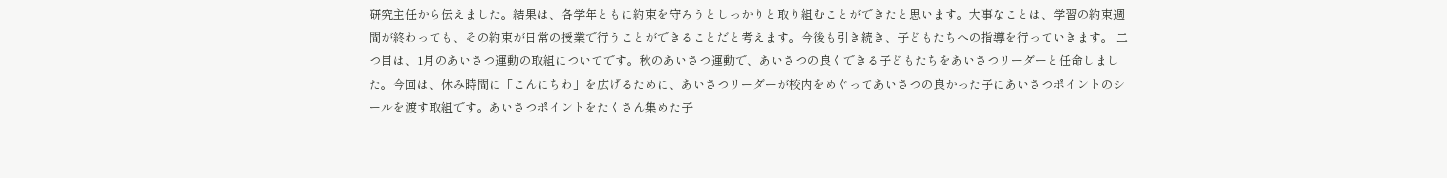研究主任から伝えました。結果は、各学年ともに約束を守ろうとしっかりと取り組むことができたと思います。大事なことは、学習の約束週間が終わっても、その約束が日常の授業で行うことができることだと考えます。今後も引き続き、子どもたちへの指導を行っていきます。 二つ目は、1月のあいさつ運動の取組についてです。秋のあいさつ運動で、あいさつの良くできる子どもたちをあいさつリーダーと任命しました。今回は、休み時間に「こんにちわ」を広げるために、あいさつリーダーが校内をめぐってあいさつの良かった子にあいさつポイントのシールを渡す取組です。あいさつポイントをたくさん集めた子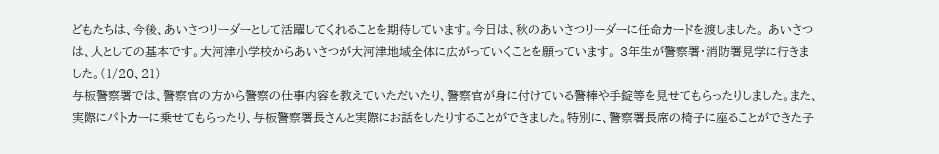どもたちは、今後、あいさつリーダーとして活躍してくれることを期待しています。今日は、秋のあいさつリーダーに任命カードを渡しました。 あいさつは、人としての基本です。大河津小学校からあいさつが大河津地域全体に広がっていくことを願っています。 3年生が警察署・消防署見学に行きました。(1/20、21)
与板警察署では、警察官の方から警察の仕事内容を教えていただいたり、警察官が身に付けている警棒や手錠等を見せてもらったりしました。また、実際にパトカーに乗せてもらったり、与板警察署長さんと実際にお話をしたりすることができました。特別に、警察署長席の椅子に座ることができた子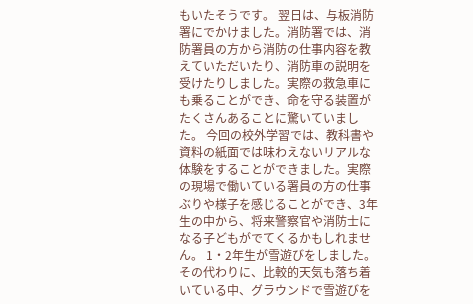もいたそうです。 翌日は、与板消防署にでかけました。消防署では、消防署員の方から消防の仕事内容を教えていただいたり、消防車の説明を受けたりしました。実際の救急車にも乗ることができ、命を守る装置がたくさんあることに驚いていました。 今回の校外学習では、教科書や資料の紙面では味わえないリアルな体験をすることができました。実際の現場で働いている署員の方の仕事ぶりや様子を感じることができ、3年生の中から、将来警察官や消防士になる子どもがでてくるかもしれません。 1・2年生が雪遊びをしました。
その代わりに、比較的天気も落ち着いている中、グラウンドで雪遊びを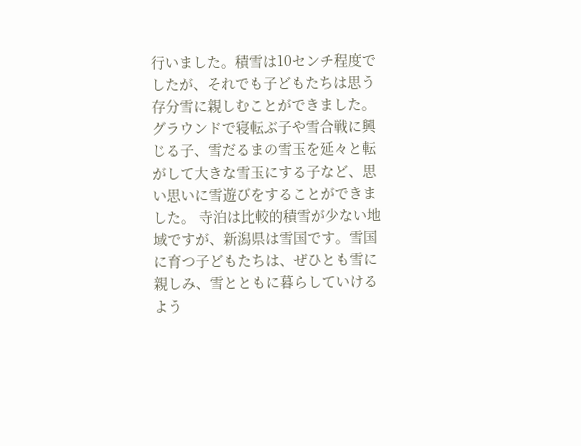行いました。積雪は10センチ程度でしたが、それでも子どもたちは思う存分雪に親しむことができました。グラウンドで寝転ぶ子や雪合戦に興じる子、雪だるまの雪玉を延々と転がして大きな雪玉にする子など、思い思いに雪遊びをすることができました。 寺泊は比較的積雪が少ない地域ですが、新潟県は雪国です。雪国に育つ子どもたちは、ぜひとも雪に親しみ、雪とともに暮らしていけるよう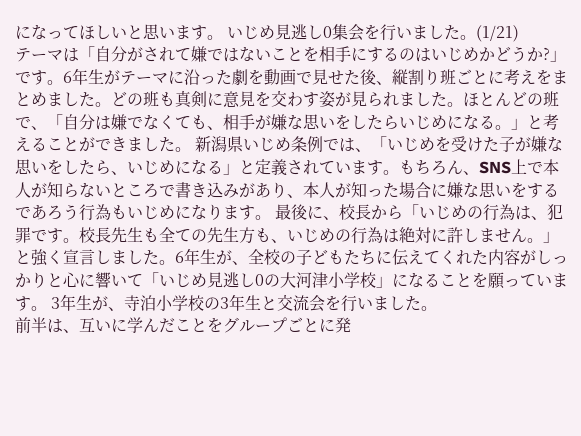になってほしいと思います。 いじめ見逃し0集会を行いました。(1/21)
テーマは「自分がされて嫌ではないことを相手にするのはいじめかどうか?」です。6年生がテーマに沿った劇を動画で見せた後、縦割り班ごとに考えをまとめました。どの班も真剣に意見を交わす姿が見られました。ほとんどの班で、「自分は嫌でなくても、相手が嫌な思いをしたらいじめになる。」と考えることができました。 新潟県いじめ条例では、「いじめを受けた子が嫌な思いをしたら、いじめになる」と定義されています。もちろん、SNS上で本人が知らないところで書き込みがあり、本人が知った場合に嫌な思いをするであろう行為もいじめになります。 最後に、校長から「いじめの行為は、犯罪です。校長先生も全ての先生方も、いじめの行為は絶対に許しません。」と強く宣言しました。6年生が、全校の子どもたちに伝えてくれた内容がしっかりと心に響いて「いじめ見逃し0の大河津小学校」になることを願っています。 3年生が、寺泊小学校の3年生と交流会を行いました。
前半は、互いに学んだことをグループごとに発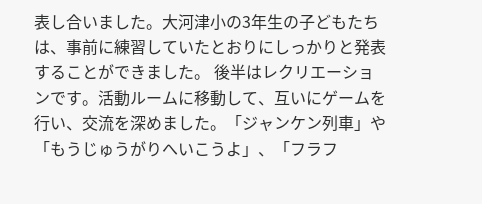表し合いました。大河津小の3年生の子どもたちは、事前に練習していたとおりにしっかりと発表することができました。 後半はレクリエーションです。活動ルームに移動して、互いにゲームを行い、交流を深めました。「ジャンケン列車」や「もうじゅうがりへいこうよ」、「フラフ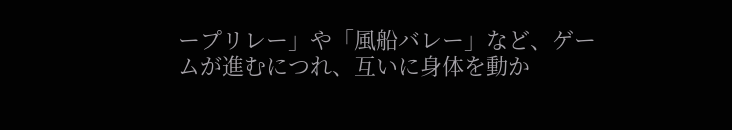ープリレー」や「風船バレー」など、ゲームが進むにつれ、互いに身体を動か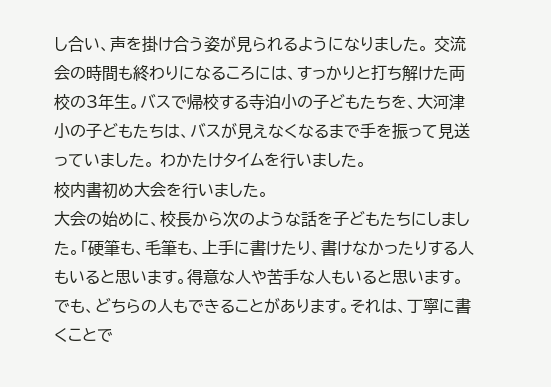し合い、声を掛け合う姿が見られるようになりました。 交流会の時間も終わりになるころには、すっかりと打ち解けた両校の3年生。バスで帰校する寺泊小の子どもたちを、大河津小の子どもたちは、バスが見えなくなるまで手を振って見送っていました。 わかたけタイムを行いました。
校内書初め大会を行いました。
大会の始めに、校長から次のような話を子どもたちにしました。「硬筆も、毛筆も、上手に書けたり、書けなかったりする人もいると思います。得意な人や苦手な人もいると思います。でも、どちらの人もできることがあります。それは、丁寧に書くことで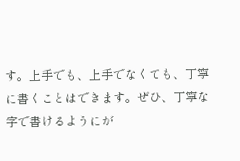す。上手でも、上手でなくても、丁寧に書くことはできます。ぜひ、丁寧な字で書けるようにが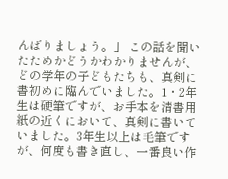んばりましょう。」 この話を聞いたためかどうかわかりませんが、どの学年の子どもたちも、真剣に書初めに臨んでいました。1・2年生は硬筆ですが、お手本を清書用紙の近くにおいて、真剣に書いていました。3年生以上は毛筆ですが、何度も書き直し、一番良い作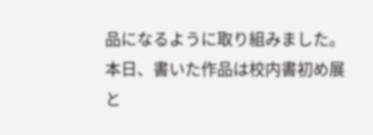品になるように取り組みました。本日、書いた作品は校内書初め展と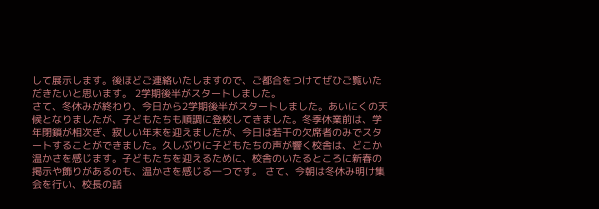して展示します。後ほどご連絡いたしますので、ご都合をつけてぜひご覧いただきたいと思います。 2学期後半がスタートしました。
さて、冬休みが終わり、今日から2学期後半がスタートしました。あいにくの天候となりましたが、子どもたちも順調に登校してきました。冬季休業前は、学年閉鎖が相次ぎ、寂しい年末を迎えましたが、今日は若干の欠席者のみでスタートすることができました。久しぶりに子どもたちの声が響く校舎は、どこか温かさを感じます。子どもたちを迎えるために、校舎のいたるところに新春の掲示や飾りがあるのも、温かさを感じる一つです。 さて、今朝は冬休み明け集会を行い、校長の話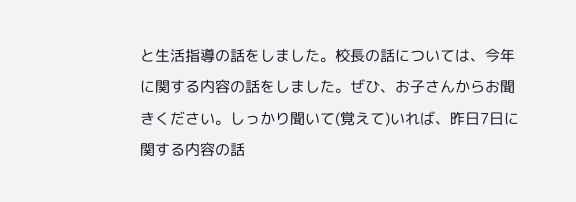と生活指導の話をしました。校長の話については、今年に関する内容の話をしました。ぜひ、お子さんからお聞きください。しっかり聞いて(覚えて)いれば、昨日7日に関する内容の話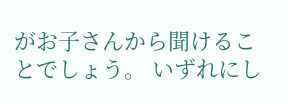がお子さんから聞けることでしょう。 いずれにし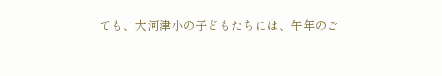ても、大河津小の子どもたちには、午年のご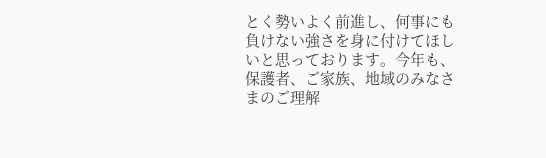とく勢いよく前進し、何事にも負けない強さを身に付けてほしいと思っております。今年も、保護者、ご家族、地域のみなさまのご理解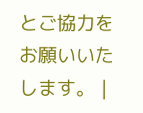とご協力をお願いいたします。 |